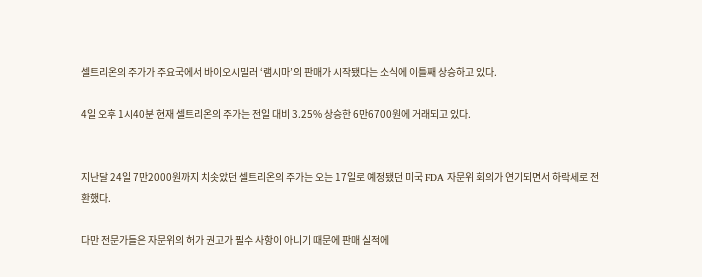셀트리온의 주가가 주요국에서 바이오시밀러 ‘램시마’의 판매가 시작됐다는 소식에 이틀째 상승하고 있다.

4일 오후 1시40분 현재 셀트리온의 주가는 전일 대비 3.25% 상승한 6만6700원에 거래되고 있다.


지난달 24일 7만2000원까지 치솟았던 셀트리온의 주가는 오는 17일로 예정됐던 미국 FDA 자문위 회의가 연기되면서 하락세로 전환했다.

다만 전문가들은 자문위의 허가 권고가 필수 사항이 아니기 때문에 판매 실적에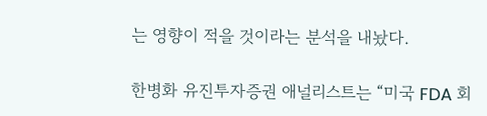는 영향이 적을 것이라는 분석을 내놨다.

한병화 유진투자증권 애널리스트는 “미국 FDA 회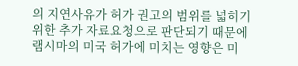의 지연사유가 허가 권고의 범위를 넓히기 위한 추가 자료요청으로 판단되기 때문에 램시마의 미국 허가에 미치는 영향은 미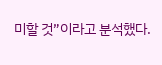미할 것”이라고 분석했다.